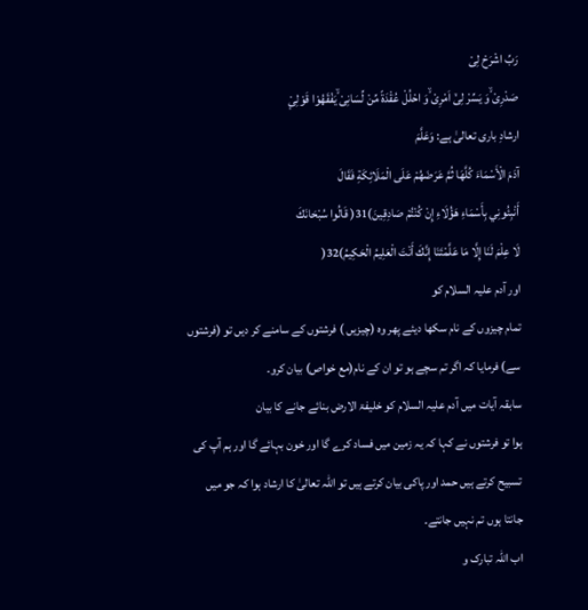رَبِّ اشْرَحْ لِیْ
صَدْرِیْ ۙوَ یَسِّرْ لِیْۤ اَمْرِیْ ۙوَ احْلُلْ عُقْدَةً مِّنْ لِّسَانِیْ ۙیَفْقَهُوْا قَوْلِیْ۪
ارشادِ باری تعالیٰ ہے: وَعَلَّمَ
آدَمَ الْأَسْمَاءَ كُلَّهَا ثُمَّ عَرَضَهُمْ عَلَى الْمَلَائِكَةِ فَقَالَ
أَنْبِئُونِي بِأَسْمَاءِ هَؤُلَاءِ إِنْ كُنْتُمْ صَادِقِينَ)31( قَالُوا سُبْحَانَكَ
لَا عِلْمَ لَنَا إِلَّا مَا عَلَّمْتَنَا إِنَّكَ أَنْتَ الْعَلِيمُ الْحَكِيمُ)32(
اور آدم علیہ السلام کو
تمام چیزوں کے نام سکھا دیئے پھر وہ (چیزیں ) فرشتوں کے سامنے کر دیں تو (فرشتوں
سے) فرمایا کہ اگر تم سچے ہو تو ان کے نام(مع خواص) بیان کرو۔
سابقہ آیات میں آدم علیہ السلام کو خلیفۃ الارض بنائے جانے کا بیان
ہوا تو فرشتوں نے کہا کہ یہ زمین میں فساد کرے گا اور خون بہائے گا اور ہم آپ کی
تسبیح کرتے ہیں حمد اور پاکی بیان کرتے ہیں تو اللہ تعالیٰ کا ارشاد ہوا کہ جو میں
جانتا ہوں تم نہیں جانتے۔
اب اللہ تبارک و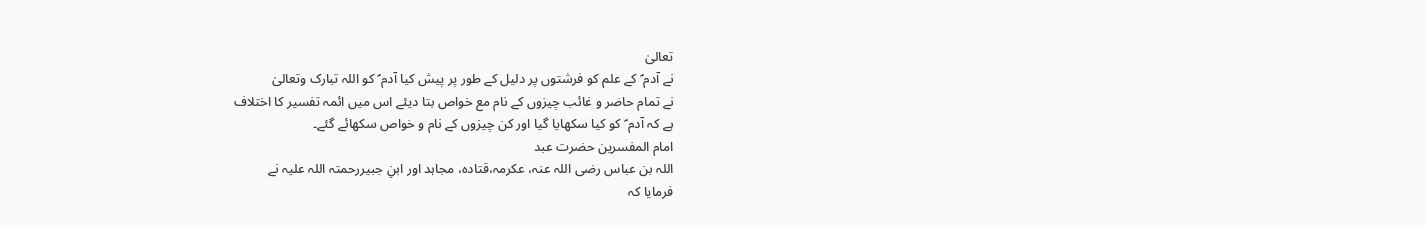تعالیٰ
نے آدم ؑ کے علم کو فرشتوں پر دلیل کے طور پر پیش کیا آدم ؑ کو اللہ تبارک وتعالیٰ
نے تمام حاضر و غائب چیزوں کے نام مع خواص بتا دیئے اس میں ائمہ تفسیر کا اختلاف
ہے کہ آدم ؑ کو کیا سکھایا گیا اور کن چیزوں کے نام و خواص سکھائے گئے۔
امام المفسرین حضرت عبد
اللہ بن عباس رضی اللہ عنہ، عکرمہ،قتادہ، مجاہد اور ابنِ جبیررحمتہ اللہ علیہ نے
فرمایا کہ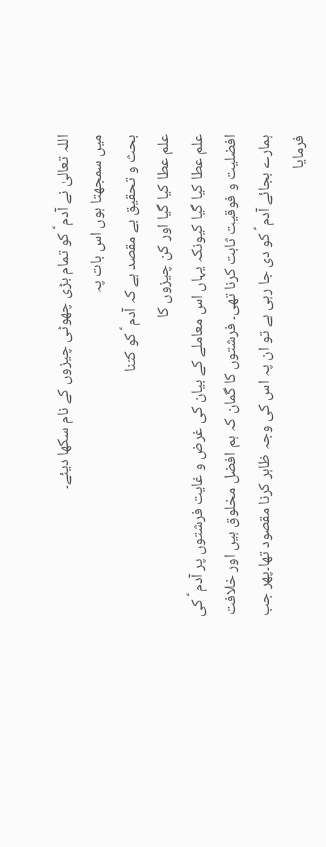اللہ تعالیٰ نے آدم ؑ کو تمام بڑی چھوٹی چیزوں کے نام سکھا دیئے۔
میں سمجھتا ہوں اس بات پہ
بحث و تحقیق بے مقصد ہے کہ آدم ؑ کو کتنا
علم عطا کیا گیا اور کن چیزوں کا
علم عطا کیا گیا کیونکہ یہاں اس معاملے کے بیان کی غرض و غایت فرشتوں پر آدم ؑ کی
افضلیت و فوقیت ثابت کرنا تھی۔ فرشتوں کا گمان کہ ہم افضل مخلوق ہیں اور خلافت
ہمارے بجائے آدم ؑ کو دی جا رہی ہے تو ان پہ اس کی وجہ ظاہر کرنا مقصود تھا۔پھر جب
فرمایا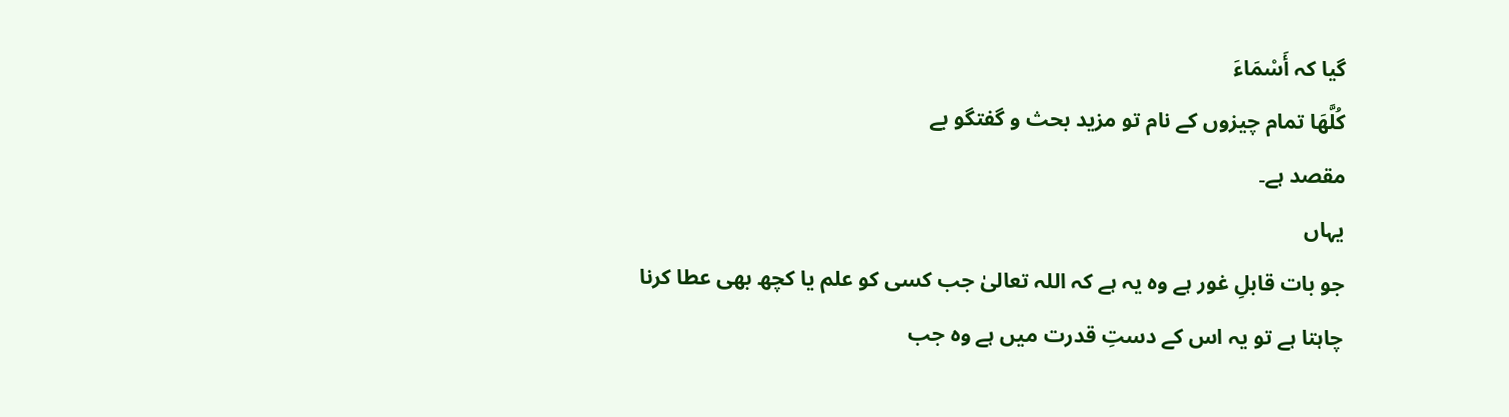گیا کہ أَسْمَاءَ
كُلَّهَا تمام چیزوں کے نام تو مزید بحث و گفتگو بے
مقصد ہے۔
یہاں
جو بات قابلِ غور ہے وہ یہ ہے کہ اللہ تعالیٰ جب کسی کو علم یا کچھ بھی عطا کرنا
چاہتا ہے تو یہ اس کے دستِ قدرت میں ہے وہ جب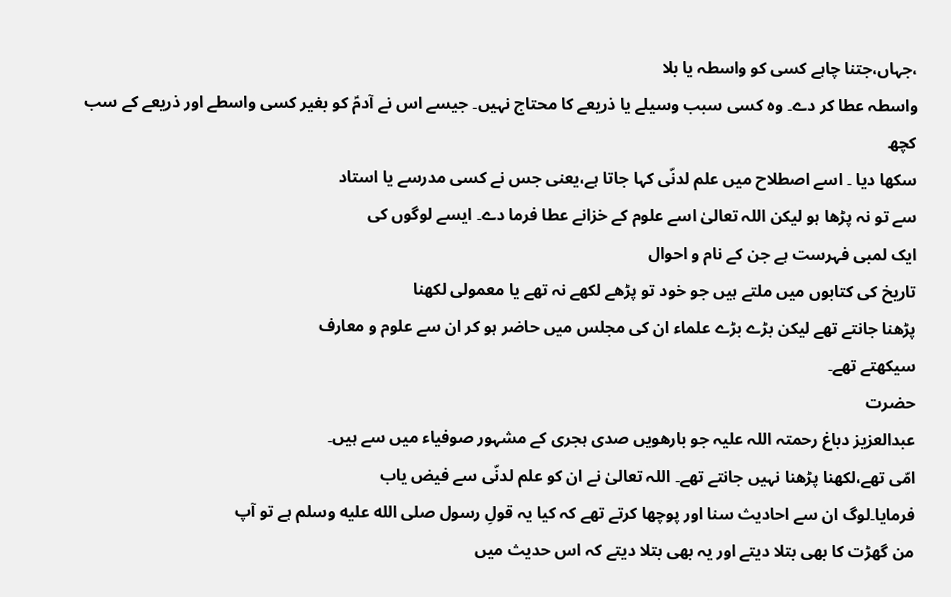،جہاں،جتنا چاہے کسی کو واسطہ یا بلا
واسطہ عطا کر دے۔ وہ کسی سبب وسیلے یا ذریعے کا محتاج نہیں۔ جیسے اس نے آدمؑ کو بغیر کسی واسطے اور ذریعے کے سب کچھ
سکھا دیا ۔ اسے اصطلاح میں علم لدنّی کہا جاتا ہے،یعنی جس نے کسی مدرسے یا استاد
سے تو نہ پڑھا ہو لیکن اللہ تعالیٰ اسے علوم کے خزانے عطا فرما دے۔ ایسے لوگوں کی
ایک لمبی فہرست ہے جن کے نام و احوال
تاریخ کی کتابوں میں ملتے ہیں جو خود تو پڑھے لکھے نہ تھے یا معمولی لکھنا
پڑھنا جانتے تھے لیکن بڑے بڑے علماء ان کی مجلس میں حاضر ہو کر ان سے علوم و معارف
سیکھتے تھے۔
حضرت
عبدالعزیز دباغ رحمتہ اللہ علیہ جو بارھویں صدی ہجری کے مشہور صوفیاء میں سے ہیں۔
امّی تھے،لکھنا پڑھنا نہیں جانتے تھے۔ اللہ تعالیٰ نے ان کو علم لدنّی سے فیض یاب
فرمایا۔لوگ ان سے احادیث سنا اور پوچھا کرتے تھے کہ کیا یہ قولِ رسول صلى الله عليه وسلم ہے تو آپ
من گھڑت کا بھی بتلا دیتے اور یہ بھی بتلا دیتے کہ اس حدیث میں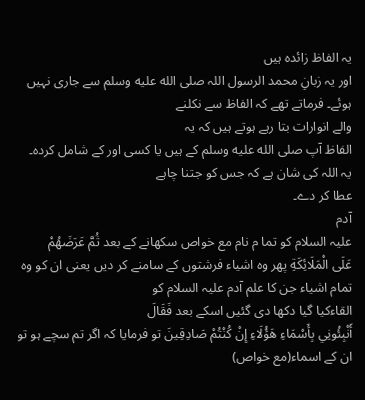یہ الفاظ زائدہ ہیں
اور یہ زبانِ محمد الرسول اللہ صلى الله عليه وسلم سے جاری نہیں ہوئے۔ فرماتے تھے کہ الفاظ سے نکلنے
والے انوارات بتا رہے ہوتے ہیں کہ یہ
الفاظ آپ صلى الله عليه وسلم کے ہیں یا کسی اور کے شامل کردہ۔ یہ اللہ کی شان ہے کہ جس کو جتنا چاہے
عطا کر دے۔
آدم
علیہ السلام کو تما م نام مع خواص سکھانے کے بعد ثُمَّ عَرَضَهُمْ
عَلَى الْمَلَائِكَةِ پھر وہ اشیاء فرشتوں کے سامنے کر دیں یعنی ان کو وہ تمام اشیاء جن کا علم آدم علیہ السلام کو
القاءکیا گیا دکھا دی گئیں اسکے بعد فَقَالَ
أَنْبِئُونِي بِأَسْمَاءِ هَؤُلَاءِ إِنْ كُنْتُمْ صَادِقِينَ تو فرمایا کہ اگر تم سچے ہو تو ان کے اسماء(مع خواص)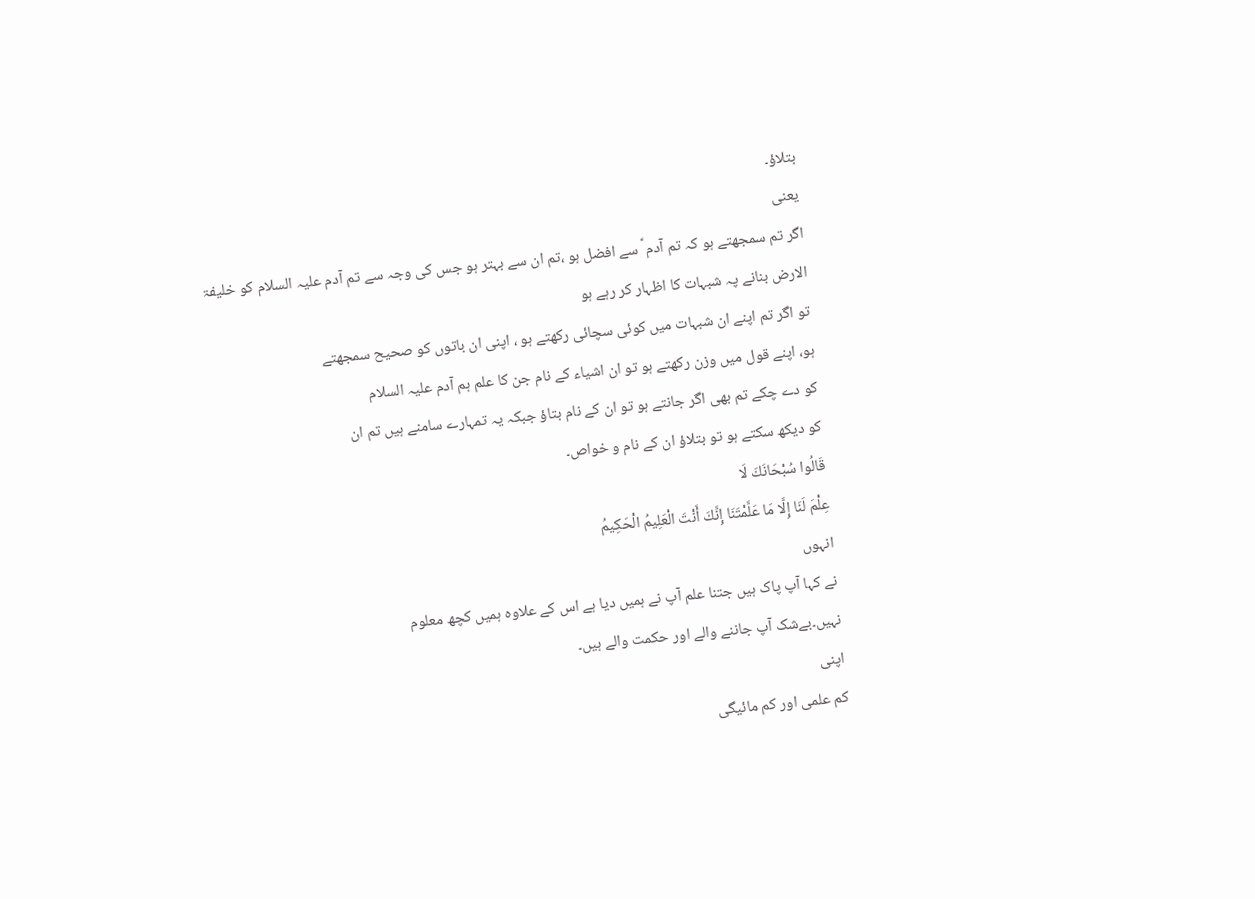بتلاؤ۔
یعنی
اگر تم سمجھتے ہو کہ تم آدم ؑ سے افضل ہو ،تم ان سے بہتر ہو جس کی وجہ سے تم آدم علیہ السلام کو خلیفۃ
الارض بنانے پہ شبہات کا اظہار کر رہے ہو
تو اگر تم اپنے ان شبہات میں کوئی سچائی رکھتے ہو ، اپنی ان باتوں کو صحیح سمجھتے
ہو، اپنے قول میں وزن رکھتے ہو تو ان اشیاء کے نام جن کا علم ہم آدم علیہ السلام
کو دے چکے تم بھی اگر جانتے ہو تو ان کے نام بتاؤ جبکہ یہ تمہارے سامنے ہیں تم ان
کو دیکھ سکتے ہو تو بتلاؤ ان کے نام و خواص۔
قَالُوا سُبْحَانَكَ لَا
عِلْمَ لَنَا إِلَّا مَا عَلَّمْتَنَا إِنَّكَ أَنْتَ الْعَلِيمُ الْحَكِيمُ
انہوں
نے کہا آپ پاک ہیں جتنا علم آپ نے ہمیں دیا ہے اس کے علاوہ ہمیں کچھ معلوم
نہیں۔بےشک آپ جاننے والے اور حکمت والے ہیں۔
اپنی
کم علمی اور کم مائیگی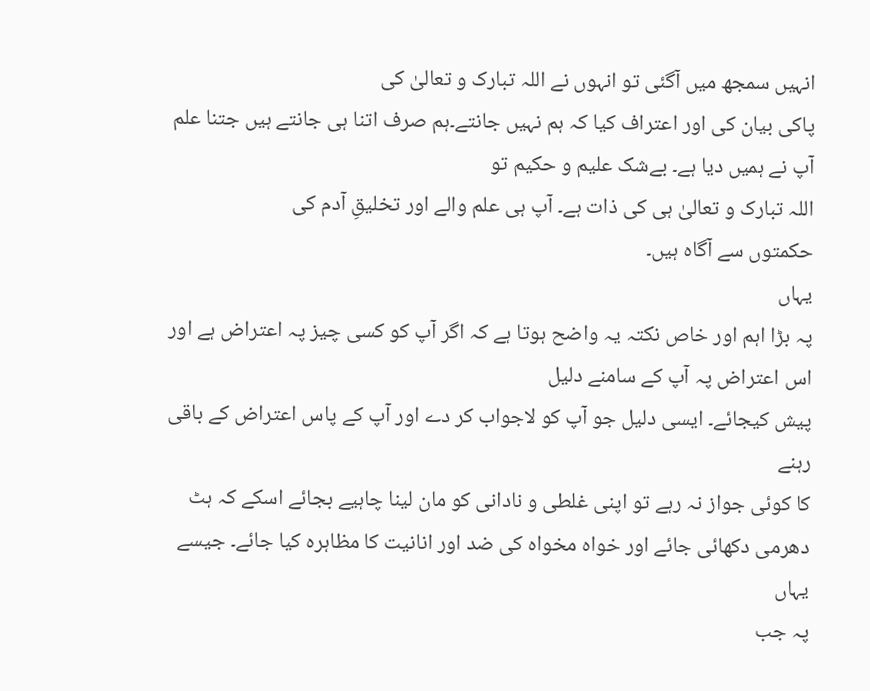انہیں سمجھ میں آگئی تو انہوں نے اللہ تبارک و تعالیٰ کی
پاکی بیان کی اور اعتراف کیا کہ ہم نہیں جانتے۔ہم صرف اتنا ہی جانتے ہیں جتنا علم
آپ نے ہمیں دیا ہے۔ بےشک علیم و حکیم تو
اللہ تبارک و تعالیٰ ہی کی ذات ہے۔ آپ ہی علم والے اور تخلیقِ آدم کی
حکمتوں سے آگاہ ہیں۔
یہاں
پہ بڑا اہم اور خاص نکتہ یہ واضح ہوتا ہے کہ اگر آپ کو کسی چیز پہ اعتراض ہے اور اس اعتراض پہ آپ کے سامنے دلیل
پیش کیجائے۔ ایسی دلیل جو آپ کو لاجواب کر دے اور آپ کے پاس اعتراض کے باقی رہنے
کا کوئی جواز نہ رہے تو اپنی غلطی و نادانی کو مان لینا چاہیے بجائے اسکے کہ ہٹ
دھرمی دکھائی جائے اور خواہ مخواہ کی ضد اور انانیت کا مظاہرہ کیا جائے۔ جیسے یہاں
پہ جب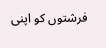فرشتوں کو اپنی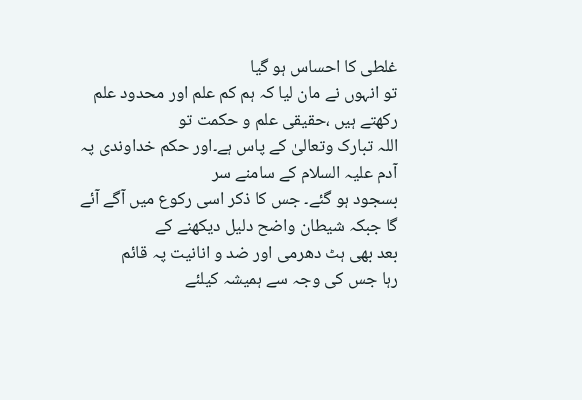غلطی کا احساس ہو گیا
تو انہوں نے مان لیا کہ ہم کم علم اور محدود علم رکھتے ہیں ،حقیقی علم و حکمت تو
اللہ تبارک وتعالیٰ کے پاس ہے۔اور حکم خداوندی پہ آدم علیہ السلام کے سامنے سر
بسجود ہو گئے۔ جس کا ذکر اسی رکوع میں آگے آئے گا جبکہ شیطان واضح دلیل دیکھنے کے
بعد بھی ہٹ دھرمی اور ضد و انانیت پہ قائم
رہا جس کی وجہ سے ہمیشہ کیلئے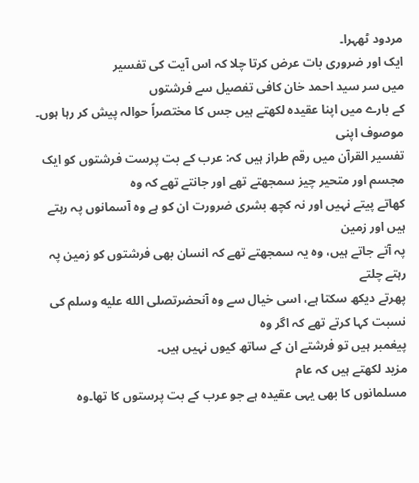مردود ٹھہرا۔
ایک اور ضروری بات عرض کرتا چلا کہ اس آیت کی تفسیر
میں سر سید احمد خان کافی تفصیل سے فرشتوں
کے بارے میں اپنا عقیدہ لکھتے ہیں جس کا مختصراً حوالہ پیش کر رہا ہوں۔ موصوف اپنی
تفسیر القرآن میں رقم طراز ہیں کہ: عرب کے بت پرست فرشتوں کو ایک مجسم اور متحیر چیز سمجھتے تھے اور جانتے تھے کہ وہ
کھاتے پیتے نہیں اور نہ کچھ بشری ضرورت ان کو ہے وہ آسمانوں پہ رہتے ہیں اور زمین
پہ آتے جاتے ہیں، وہ یہ سمجھتے تھے کہ انسان بھی فرشتوں کو زمین پہ رہتے چلتے
پھرتے دیکھ سکتا ہے، اسی خیال سے وہ آنحضرتصلى الله عليه وسلم کی نسبت کہا کرتے تھے کہ اگر وہ
پیغمبر ہیں تو فرشتے ان کے ساتھ کیوں نہیں ہیں۔
مزید لکھتے ہیں کہ عام
مسلمانوں کا بھی یہی عقیدہ ہے جو عرب کے بت پرستوں کا تھا۔وہ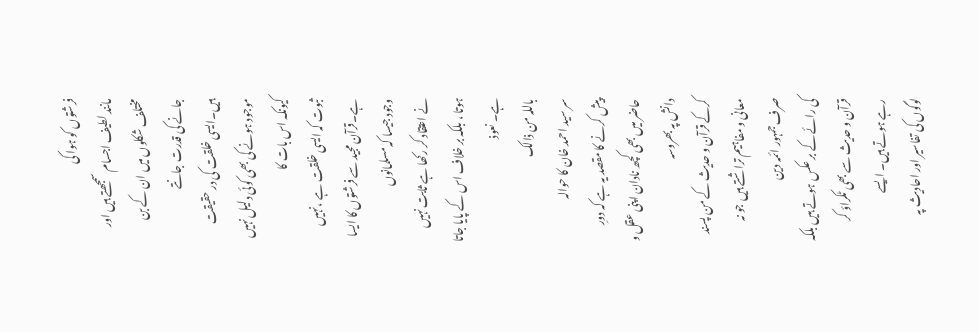فرشتوں کو ہوا کی
مانند لطیف اجسام سمجھتے ہیں اور مختلف شکلوں میں ان کے بن جانے کی قدرت جانتے
ہیں۔ایسی خلقت کی در حقیقت موجود ہونے کی بھی کوئی دلیل نہیں کیونکہ اس بات کا
ثبوت کہ ایسی خلقت ہے ،نہیں ہے۔قرآن مجید سے فرشتوں کا ایسا وجود جیسا کہ مسلمانوں
نے اعتقاد کر رکھا ہے ثابت نہیں ہوتا ، بلکہ بر خلاف اس کے پایا جاتا ہے۔ نعوذ
باللہ من ذالک
سر سید احمد خان کا حوالہ
پیش کرنے کا مقصد یہ ہے کہ دورِ حاضر میں بھی کچھ نادان اپنی عقل و دانش پہ بھروسہ
کرکے قرآن و حدیث کے من پسند معانی و مفاہیم تراشتے ہیں جو نہ صرف جمہور ائمہ دین
کی رائے کے بر عکس ہوتے ہیں بلکہ قرآن و حدیث سے بھی ٹکراؤ کر رہے ہوتے ہیں۔ ایسے
لوگوں کی تفاسیر اور احادیث پہ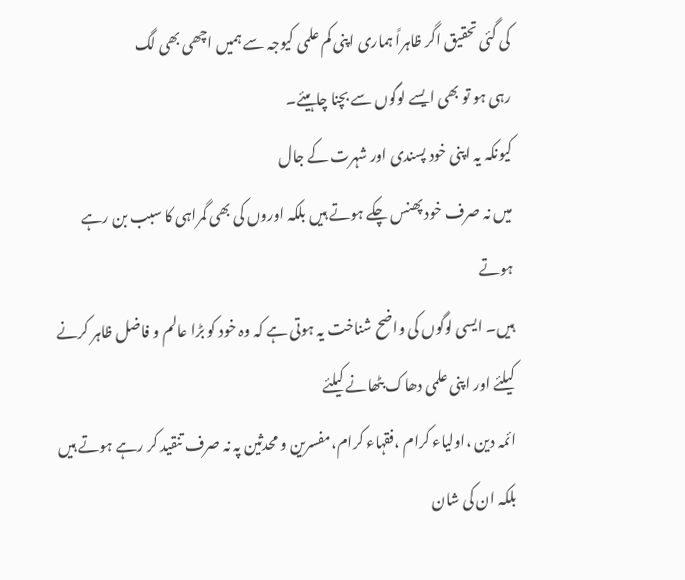کی گئی تحقیق اگر ظاہراً ہماری اپنی کم علمی کیوجہ سے ہمیں اچھی بھی لگ
رہی ہو تو بھی ایسے لوگوں سے بچنا چاہیئے۔
کیونکہ یہ اپنی خود پسندی اور شہرت کے جال
میں نہ صرف خود پھنس چکے ہوتے ہیں بلکہ اوروں کی بھی گمراہی کا سبب بن رہے ہوتے
ہیں۔ ایسی لوگوں کی واضح شناخت یہ ہوتی ہے کہ وہ خود کو بڑا عالم و فاضل ظاہر کرنے
کیلئے اور اپنی علمی دھاک بٹھانے کیلئے
ائمہ دین ،اولیاء کرام ،فقہاء کرام،مفسرین و محدثین پہ نہ صرف تنقید کر رہے ہوتے ہیں بلکہ ان کی شان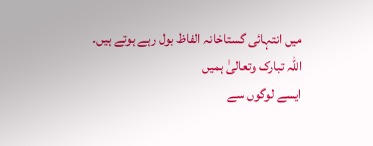میں انتہائی گستاخانہ الفاظ بول رہے ہوتے ہیں۔
اللہ تبارک وتعالیٰ ہمیں
ایسے لوگوں سے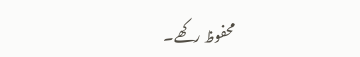محفوظ رکھے۔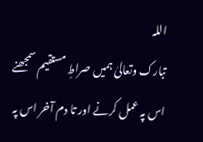اللہ
تبارک وتعالیٰ ہمیں صراطِ مستقیم سمجھنے اس پہ عمل کرنے اور تا دم آخر اس پہ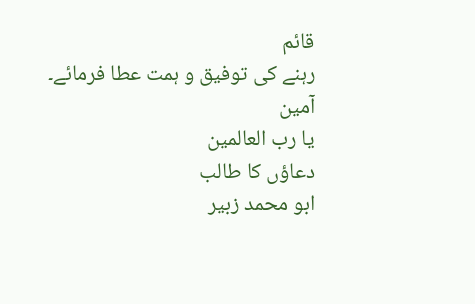قائم
رہنے کی توفیق و ہمت عطا فرمائے۔
آمین
یا رب العالمین
دعاؤں کا طالب
ابو محمد زبیر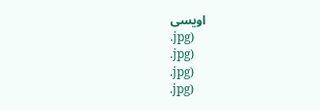اویسی
.jpg)
.jpg)
.jpg)
.jpg)